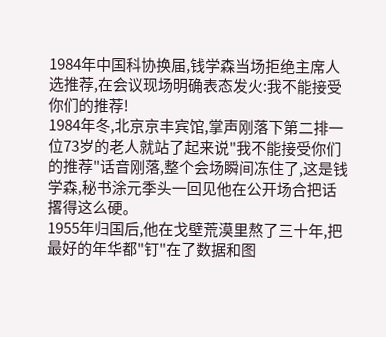1984年中国科协换届,钱学森当场拒绝主席人选推荐,在会议现场明确表态发火:我不能接受你们的推荐!
1984年冬,北京京丰宾馆,掌声刚落下第二排一位73岁的老人就站了起来说"我不能接受你们的推荐"话音刚落,整个会场瞬间冻住了,这是钱学森,秘书涂元季头一回见他在公开场合把话撂得这么硬。
1955年归国后,他在戈壁荒漠里熬了三十年,把最好的年华都"钉"在了数据和图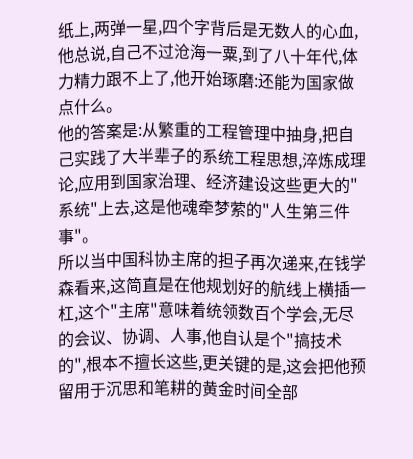纸上,两弹一星,四个字背后是无数人的心血,他总说,自己不过沧海一粟,到了八十年代,体力精力跟不上了,他开始琢磨:还能为国家做点什么。
他的答案是:从繁重的工程管理中抽身,把自己实践了大半辈子的系统工程思想,淬炼成理论,应用到国家治理、经济建设这些更大的"系统"上去,这是他魂牵梦萦的"人生第三件事"。
所以当中国科协主席的担子再次递来,在钱学森看来,这简直是在他规划好的航线上横插一杠,这个"主席"意味着统领数百个学会,无尽的会议、协调、人事,他自认是个"搞技术的",根本不擅长这些,更关键的是,这会把他预留用于沉思和笔耕的黄金时间全部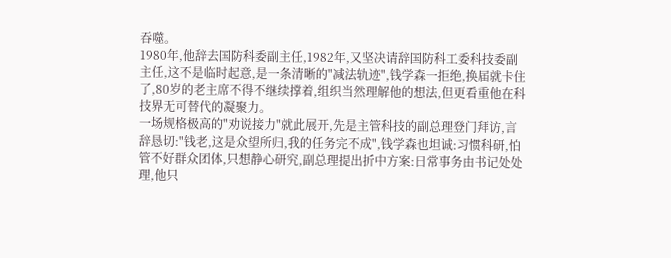吞噬。
1980年,他辞去国防科委副主任,1982年,又坚决请辞国防科工委科技委副主任,这不是临时起意,是一条清晰的"减法轨迹",钱学森一拒绝,换届就卡住了,80岁的老主席不得不继续撑着,组织当然理解他的想法,但更看重他在科技界无可替代的凝聚力。
一场规格极高的"劝说接力"就此展开,先是主管科技的副总理登门拜访,言辞恳切:"钱老,这是众望所归,我的任务完不成",钱学森也坦诚:习惯科研,怕管不好群众团体,只想静心研究,副总理提出折中方案:日常事务由书记处处理,他只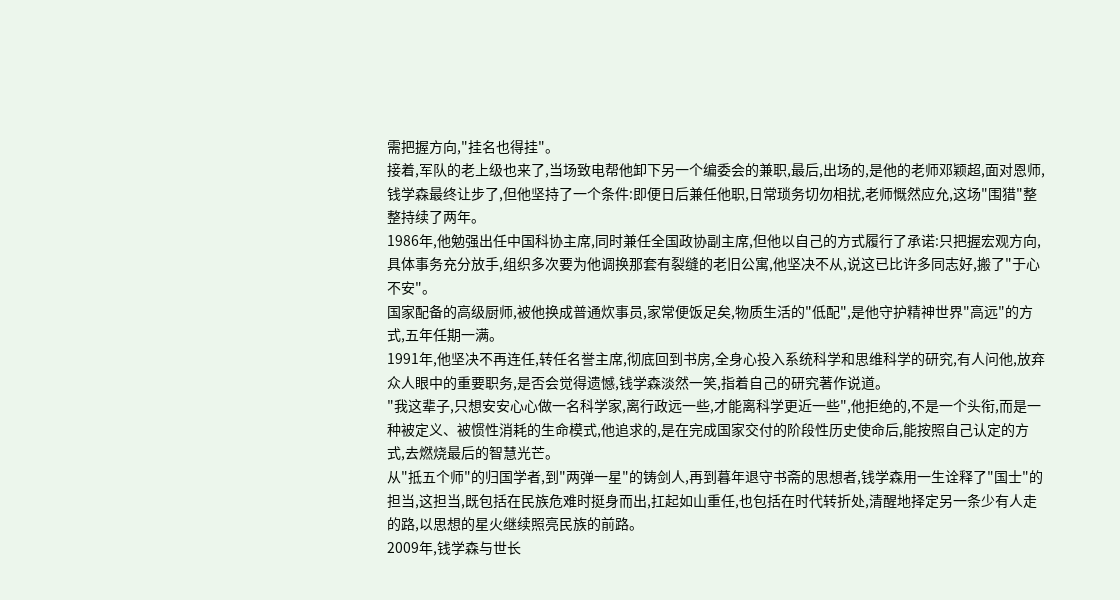需把握方向,"挂名也得挂"。
接着,军队的老上级也来了,当场致电帮他卸下另一个编委会的兼职,最后,出场的,是他的老师邓颖超,面对恩师,钱学森最终让步了,但他坚持了一个条件:即便日后兼任他职,日常琐务切勿相扰,老师慨然应允,这场"围猎"整整持续了两年。
1986年,他勉强出任中国科协主席,同时兼任全国政协副主席,但他以自己的方式履行了承诺:只把握宏观方向,具体事务充分放手,组织多次要为他调换那套有裂缝的老旧公寓,他坚决不从,说这已比许多同志好,搬了"于心不安"。
国家配备的高级厨师,被他换成普通炊事员,家常便饭足矣,物质生活的"低配",是他守护精神世界"高远"的方式,五年任期一满。
1991年,他坚决不再连任,转任名誉主席,彻底回到书房,全身心投入系统科学和思维科学的研究,有人问他,放弃众人眼中的重要职务,是否会觉得遗憾,钱学森淡然一笑,指着自己的研究著作说道。
"我这辈子,只想安安心心做一名科学家,离行政远一些,才能离科学更近一些",他拒绝的,不是一个头衔,而是一种被定义、被惯性消耗的生命模式,他追求的,是在完成国家交付的阶段性历史使命后,能按照自己认定的方式,去燃烧最后的智慧光芒。
从"抵五个师"的归国学者,到"两弹一星"的铸剑人,再到暮年退守书斋的思想者,钱学森用一生诠释了"国士"的担当,这担当,既包括在民族危难时挺身而出,扛起如山重任,也包括在时代转折处,清醒地择定另一条少有人走的路,以思想的星火继续照亮民族的前路。
2009年,钱学森与世长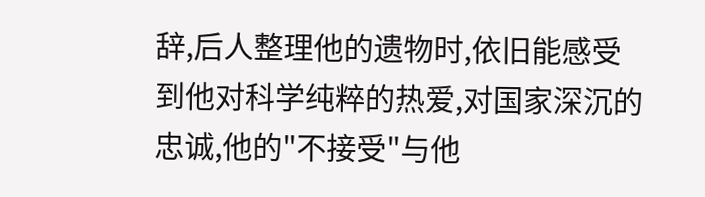辞,后人整理他的遗物时,依旧能感受到他对科学纯粹的热爱,对国家深沉的忠诚,他的"不接受"与他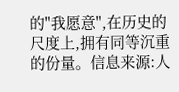的"我愿意",在历史的尺度上,拥有同等沉重的份量。信息来源:人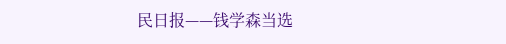民日报——钱学森当选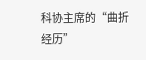科协主席的“曲折经历”